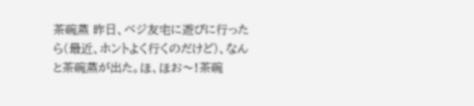茶碗蒸 昨日、ベジ友宅に遊びに行ったら(最近、ホントよく行くのだけど)、なんと茶碗蒸が出た。ほ、ほお〜!茶碗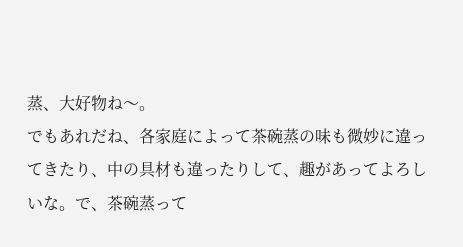蒸、大好物ね〜。
でもあれだね、各家庭によって茶碗蒸の味も微妙に違ってきたり、中の具材も違ったりして、趣があってよろしいな。で、茶碗蒸って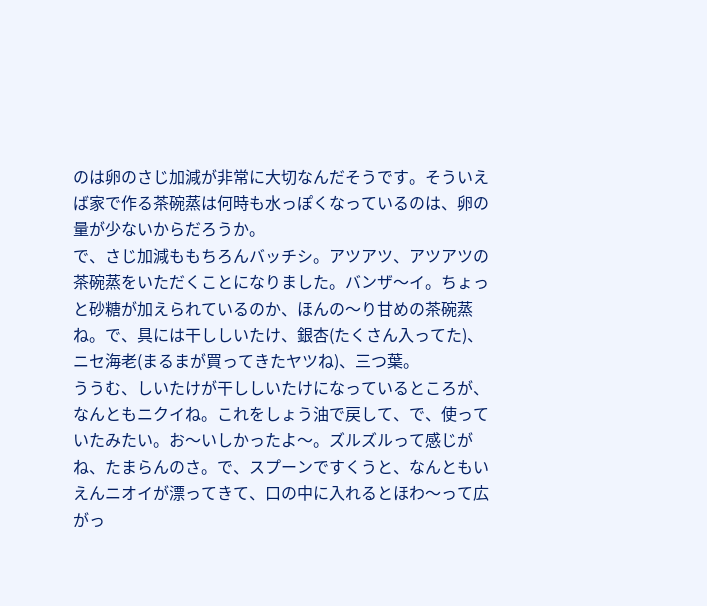のは卵のさじ加減が非常に大切なんだそうです。そういえば家で作る茶碗蒸は何時も水っぽくなっているのは、卵の量が少ないからだろうか。
で、さじ加減ももちろんバッチシ。アツアツ、アツアツの茶碗蒸をいただくことになりました。バンザ〜イ。ちょっと砂糖が加えられているのか、ほんの〜り甘めの茶碗蒸ね。で、具には干ししいたけ、銀杏(たくさん入ってた)、ニセ海老(まるまが買ってきたヤツね)、三つ葉。
ううむ、しいたけが干ししいたけになっているところが、なんともニクイね。これをしょう油で戻して、で、使っていたみたい。お〜いしかったよ〜。ズルズルって感じがね、たまらんのさ。で、スプーンですくうと、なんともいえんニオイが漂ってきて、口の中に入れるとほわ〜って広がっ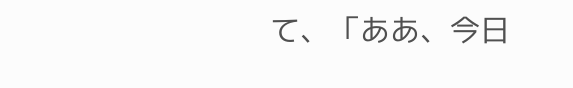て、「ああ、今日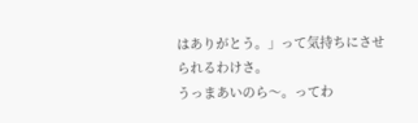はありがとう。」って気持ちにさせられるわけさ。
うっまあいのら〜。ってわ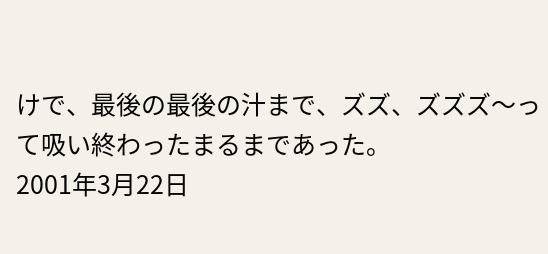けで、最後の最後の汁まで、ズズ、ズズズ〜って吸い終わったまるまであった。
2001年3月22日